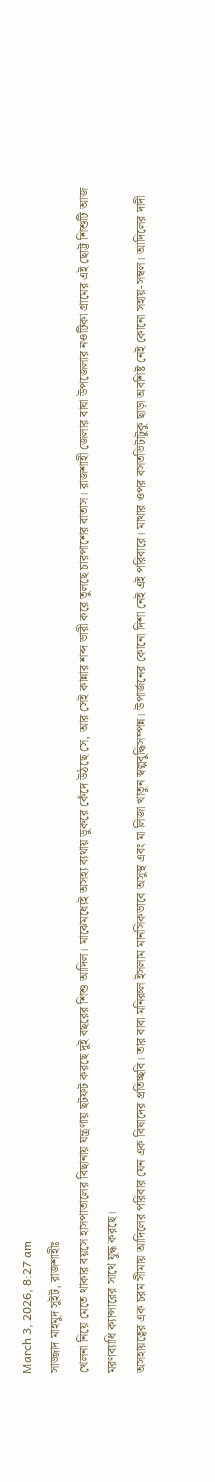March 3, 2026, 8:27 am
সাজ্জাদ মাহমুদ সুইট, রাজশাহীঃ
খেলনা নিয়ে মেতে থাকার বয়সে হাসপাতালের বিছানায় যন্ত্রণায় ছটফট করছে দুই বছরের শিশু আদিল। মাঝেমধ্যেই অসহ্য ব্যথায় ডুকরে কেঁদে উঠছে সে, আর সেই কান্নার শব্দ ভারী করে তুলছে চারপাশের বাতাস। রাজশাহী জেলার বাঘা উপজেলার নওটিকা গ্রামের এই ছোট্ট শিশুটি আজ মরণব্যাধি ক্যান্সারের সাথে যুদ্ধ করছে।
অসহায়ত্বের এক চরম সীমায় আদিলের পরিবার যেন এক বিষাদের প্রতিচ্ছবি। তার বাবা মনিরুল ইসলাম মানসিকভাবে অসুস্থ এবং মা লিজা খাতুন স্বল্পবুদ্ধিসম্পন্ন। উপার্জনের কোনো দিশা নেই এই পরিবারে। মাথার ওপর বসতভিটাটুকু ছাড়া অবশিষ্ট নেই কোনো সহায়-সম্বল। আদিলের দাদী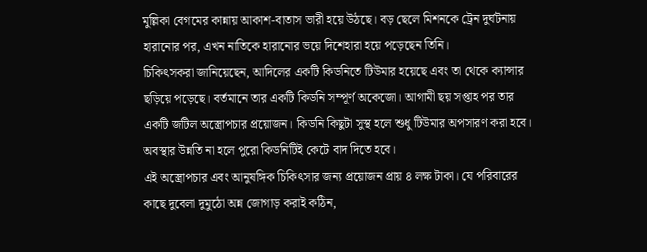মুল্লিকা বেগমের কান্নায় আকাশ-বাতাস ভারী হয়ে উঠছে। বড় ছেলে মিশনকে ট্রেন দুর্ঘটনায় হারানোর পর, এখন নাতিকে হারানোর ভয়ে দিশেহারা হয়ে পড়েছেন তিনি।
চিকিৎসকরা জানিয়েছেন, আদিলের একটি কিডনিতে টিউমার হয়েছে এবং তা থেকে ক্যান্সার ছড়িয়ে পড়েছে। বর্তমানে তার একটি কিডনি সম্পূর্ণ অকেজো। আগামী ছয় সপ্তাহ পর তার একটি জটিল অস্ত্রোপচার প্রয়োজন। কিডনি কিছুটা সুস্থ হলে শুধু টিউমার অপসারণ করা হবে। অবস্থার উন্নতি না হলে পুরো কিডনিটিই কেটে বাদ দিতে হবে।
এই অস্ত্রোপচার এবং আনুষঙ্গিক চিকিৎসার জন্য প্রয়োজন প্রায় ৪ লক্ষ টাকা। যে পরিবারের কাছে দুবেলা দুমুঠো অন্ন জোগাড় করাই কঠিন,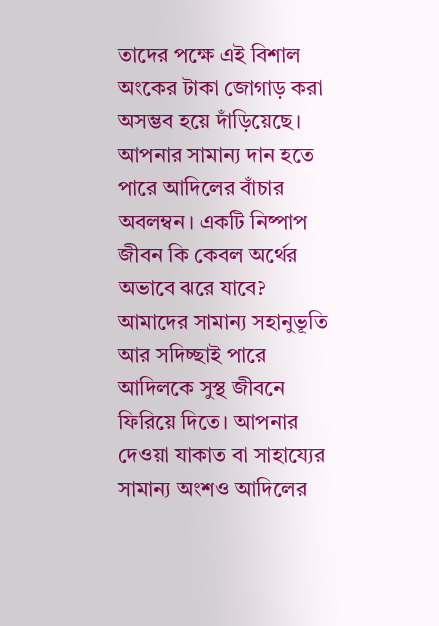তাদের পক্ষে এই বিশাল অংকের টাকা জোগাড় করা অসম্ভব হয়ে দাঁড়িয়েছে।
আপনার সামান্য দান হতে পারে আদিলের বাঁচার অবলম্বন। একটি নিষ্পাপ জীবন কি কেবল অর্থের অভাবে ঝরে যাবে? আমাদের সামান্য সহানুভূতি আর সদিচ্ছাই পারে আদিলকে সুস্থ জীবনে ফিরিয়ে দিতে। আপনার দেওয়া যাকাত বা সাহায্যের সামান্য অংশও আদিলের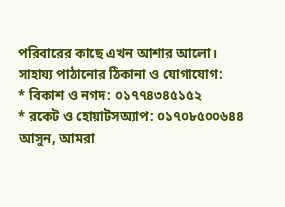পরিবারের কাছে এখন আশার আলো।
সাহায্য পাঠানোর ঠিকানা ও যোগাযোগ:
* বিকাশ ও নগদ: ০১৭৭৪৩৪৫১৫২
* রকেট ও হোয়াটসঅ্যাপ: ০১৭০৮৫০০৬৪৪
আসুন, আমরা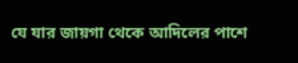যে যার জায়গা থেকে আদিলের পাশে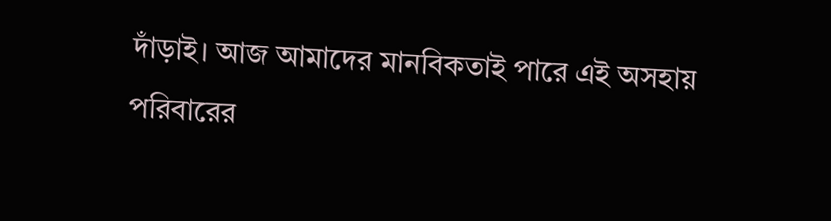দাঁড়াই। আজ আমাদের মানবিকতাই পারে এই অসহায় পরিবারের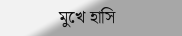মুখে হাসি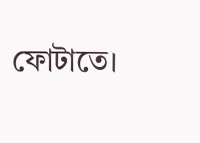ফোটাতে।